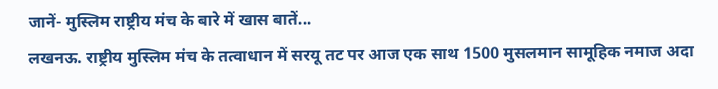जानें- मुस्लिम राष्ट्रीय मंच के बारे में खास बातें...
लखनऊ. राष्ट्रीय मुस्लिम मंच के तत्वाधान में सरयू तट पर आज एक साथ 1500 मुसलमान सामूहिक नमाज अदा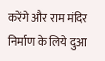करेंगे और राम मंदिर निर्माण के लिये दुआ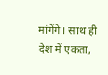मांगेंगे। साथ ही देश में एकता,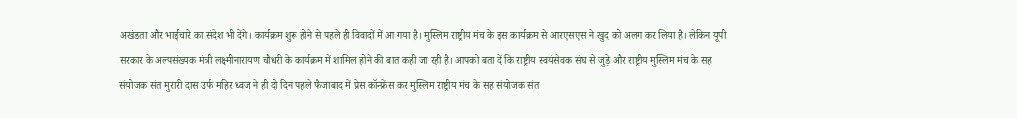अखंडता और भाईचारे का संदेश भी देंगे। कार्यक्रम शुरू होने से पहले ही विवादों में आ गया है। मुस्लिम राष्ट्रीय मंच के इस कार्यक्रम से आरएसएस ने खुद को अलग कर लिया है। लेकिन यूपी सरकार के अल्पसंख्यक मंत्री लक्ष्मीनारायण चौधरी के कार्यक्रम में शामिल होने की बात कही जा रही है। आपको बता दें कि राष्ट्रीय स्वयंसेवक संघ से जुड़े और राष्ट्रीय मुस्लिम मंच के सह संयोजक संत मुरारी दास उर्फ महिर ध्वज ने ही दो दिन पहले फैजाबाद में प्रेस कॉन्फ्रेंस कर मुस्लिम राष्ट्रीय मंच के सह संयोजक संत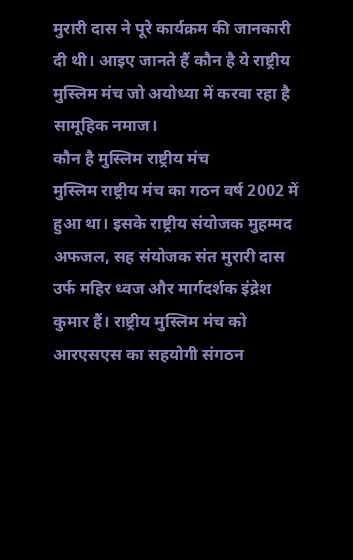मुरारी दास ने पूरे कार्यक्रम की जानकारी दी थी। आइए जानते हैं कौन है ये राष्ट्रीय मुस्लिम मंच जो अयोध्या में करवा रहा है सामूहिक नमाज।
कौन है मुस्लिम राष्ट्रीय मंच
मुस्लिम राष्ट्रीय मंच का गठन वर्ष 2002 में हुआ था। इसके राष्ट्रीय संयोजक मुहम्मद अफजल, सह संयोजक संत मुरारी दास उर्फ महिर ध्वज और मार्गदर्शक इंद्रेश कुमार हैं। राष्ट्रीय मुस्लिम मंच को आरएसएस का सहयोगी संगठन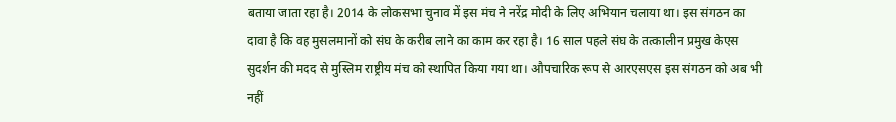बताया जाता रहा है। 2014 के लोकसभा चुनाव में इस मंच ने नरेंद्र मोदी के लिए अभियान चलाया था। इस संगठन का दावा है कि वह मुसलमानों को संघ के करीब लाने का काम कर रहा है। 16 साल पहले संघ के तत्कालीन प्रमुख केएस सुदर्शन की मदद से मुस्लिम राष्ट्रीय मंच को स्थापित किया गया था। औपचारिक रूप से आरएसएस इस संगठन को अब भी नहीं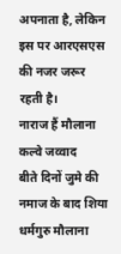अपनाता है, लेकिन इस पर आरएसएस की नजर जरूर रहती है।
नाराज हैं मौलाना कल्वे जव्वाद
बीते दिनों जुमे की नमाज के बाद शिया धर्मगुरु मौलाना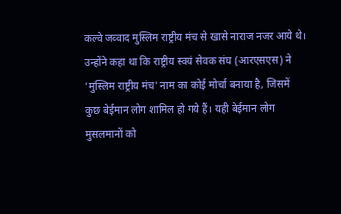कल्वे जव्वाद मुस्लिम राष्ट्रीय मंच से खासे नाराज नजर आये थे। उन्होंने कहा था कि राष्ट्रीय स्वयं सेवक संघ (आरएसएस) ने 'मुस्लिम राष्ट्रीय मंच' नाम का कोई मोर्चा बनाया है, जिसमें कुछ बेईमान लोग शामिल हो गये हैं। यही बेईमान लोग मुसलमानों को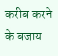करीब करने के बजाय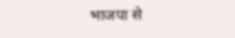भाजपा से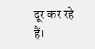दूर कर रहे हैं।